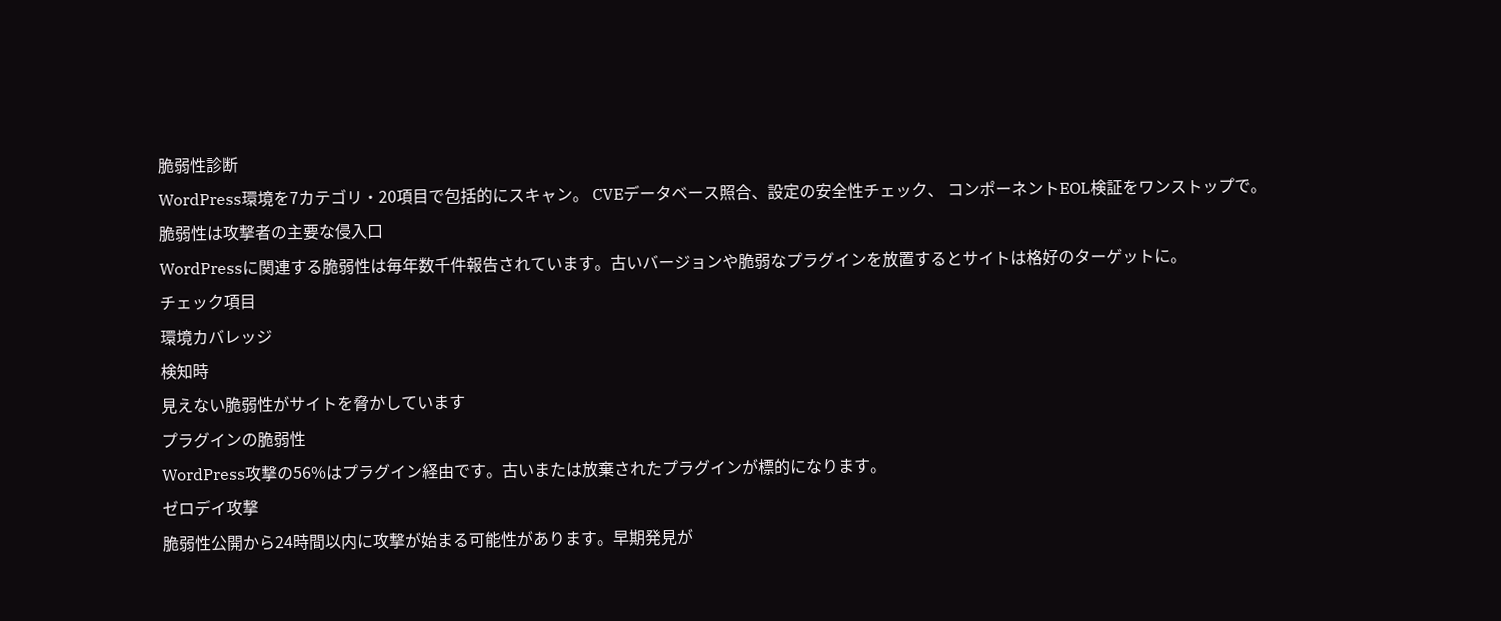脆弱性診断
WordPress環境を7カテゴリ・20項目で包括的にスキャン。 CVEデータベース照合、設定の安全性チェック、 コンポーネントEOL検証をワンストップで。
脆弱性は攻撃者の主要な侵入口
WordPressに関連する脆弱性は毎年数千件報告されています。古いバージョンや脆弱なプラグインを放置するとサイトは格好のターゲットに。
チェック項目
環境カバレッジ
検知時
見えない脆弱性がサイトを脅かしています
プラグインの脆弱性
WordPress攻撃の56%はプラグイン経由です。古いまたは放棄されたプラグインが標的になります。
ゼロデイ攻撃
脆弱性公開から24時間以内に攻撃が始まる可能性があります。早期発見が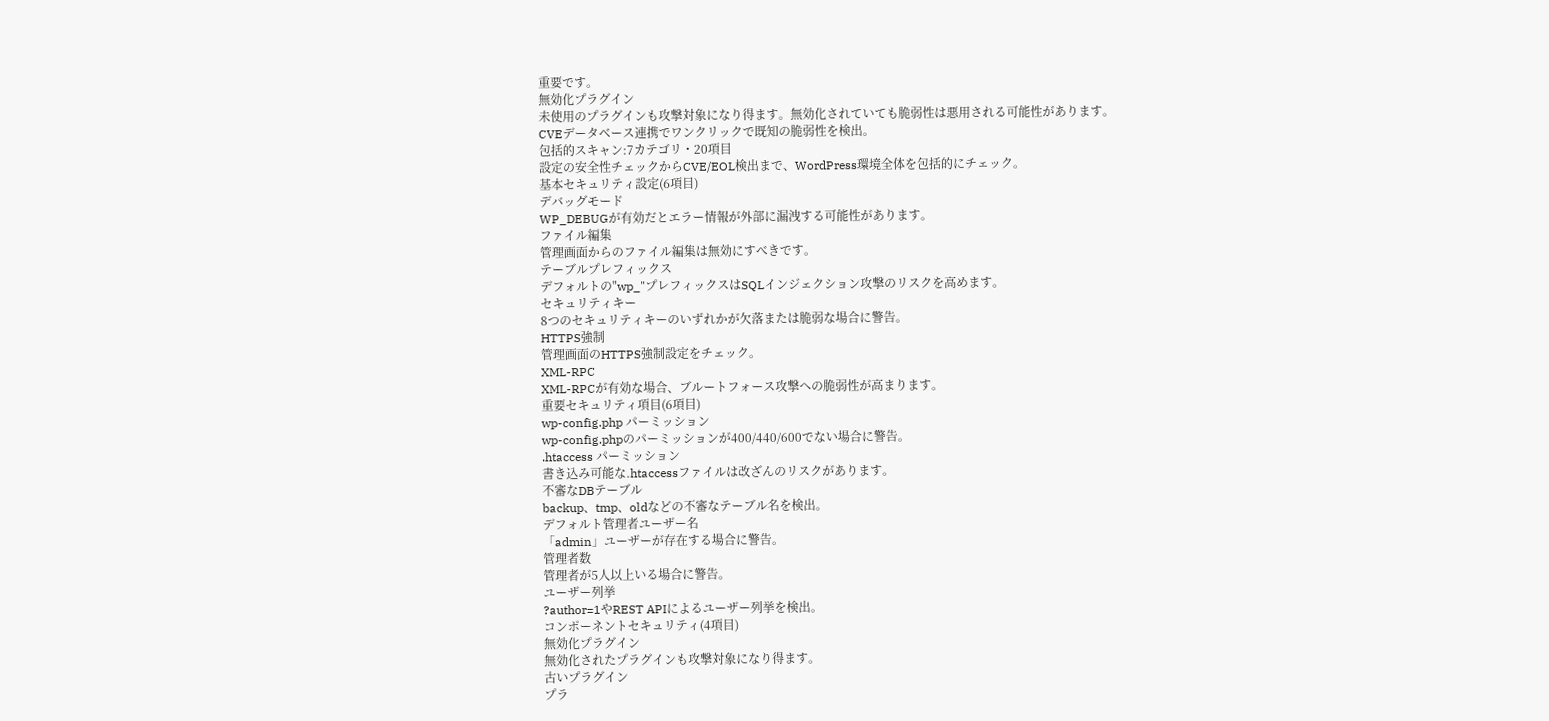重要です。
無効化プラグイン
未使用のプラグインも攻撃対象になり得ます。無効化されていても脆弱性は悪用される可能性があります。
CVEデータベース連携でワンクリックで既知の脆弱性を検出。
包括的スキャン:7カテゴリ・20項目
設定の安全性チェックからCVE/EOL検出まで、WordPress環境全体を包括的にチェック。
基本セキュリティ設定(6項目)
デバッグモード
WP_DEBUGが有効だとエラー情報が外部に漏洩する可能性があります。
ファイル編集
管理画面からのファイル編集は無効にすべきです。
テーブルプレフィックス
デフォルトの"wp_"プレフィックスはSQLインジェクション攻撃のリスクを高めます。
セキュリティキー
8つのセキュリティキーのいずれかが欠落または脆弱な場合に警告。
HTTPS強制
管理画面のHTTPS強制設定をチェック。
XML-RPC
XML-RPCが有効な場合、ブルートフォース攻撃への脆弱性が高まります。
重要セキュリティ項目(6項目)
wp-config.php パーミッション
wp-config.phpのパーミッションが400/440/600でない場合に警告。
.htaccess パーミッション
書き込み可能な.htaccessファイルは改ざんのリスクがあります。
不審なDBテーブル
backup、tmp、oldなどの不審なテーブル名を検出。
デフォルト管理者ユーザー名
「admin」ユーザーが存在する場合に警告。
管理者数
管理者が5人以上いる場合に警告。
ユーザー列挙
?author=1やREST APIによるユーザー列挙を検出。
コンポーネントセキュリティ(4項目)
無効化プラグイン
無効化されたプラグインも攻撃対象になり得ます。
古いプラグイン
プラ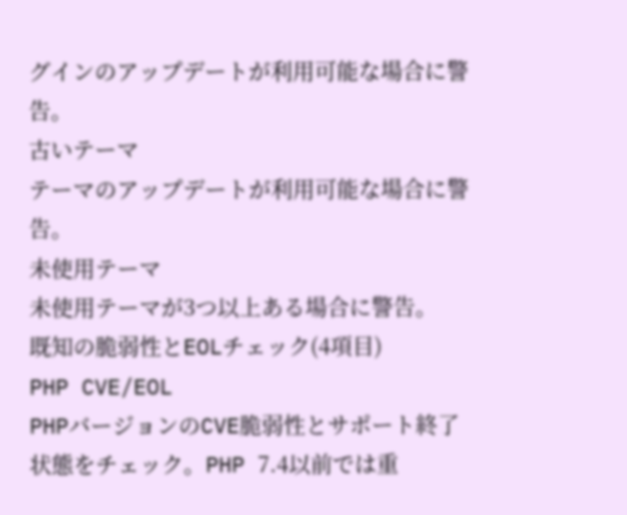グインのアップデートが利用可能な場合に警告。
古いテーマ
テーマのアップデートが利用可能な場合に警告。
未使用テーマ
未使用テーマが3つ以上ある場合に警告。
既知の脆弱性とEOLチェック(4項目)
PHP CVE/EOL
PHPバージョンのCVE脆弱性とサポート終了状態をチェック。PHP 7.4以前では重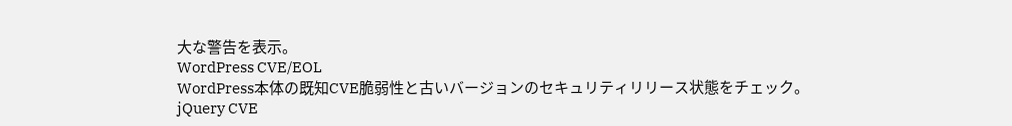大な警告を表示。
WordPress CVE/EOL
WordPress本体の既知CVE脆弱性と古いバージョンのセキュリティリリース状態をチェック。
jQuery CVE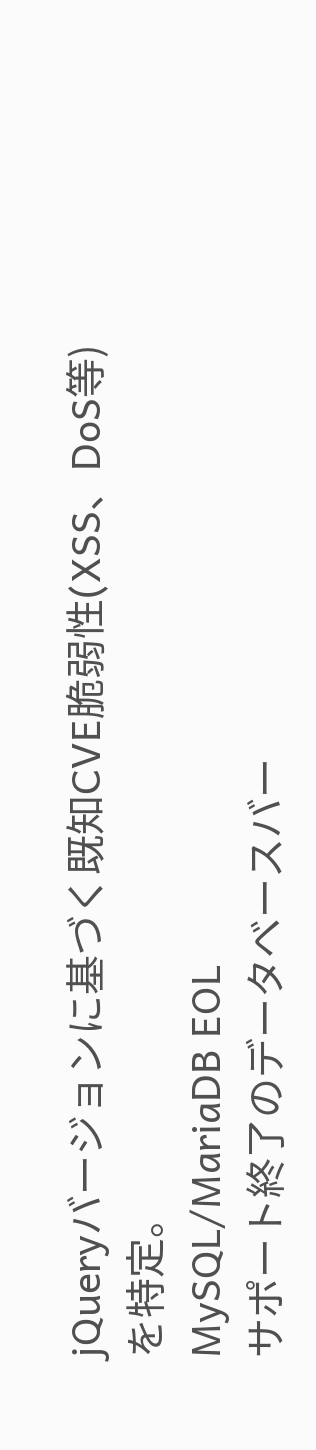jQueryバージョンに基づく既知CVE脆弱性(XSS、DoS等)を特定。
MySQL/MariaDB EOL
サポート終了のデータベースバー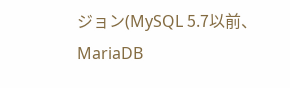ジョン(MySQL 5.7以前、MariaDB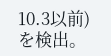10.3以前)を検出。